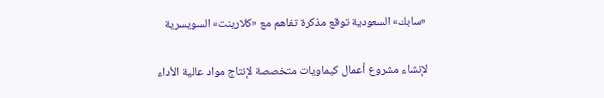«سابك» السعودية توقع مذكرة تفاهم مع «كلارينت» السويسرية

لإنشاء مشروع أعمال كيماويات متخصصة لإنتاج مواد عالية الأداء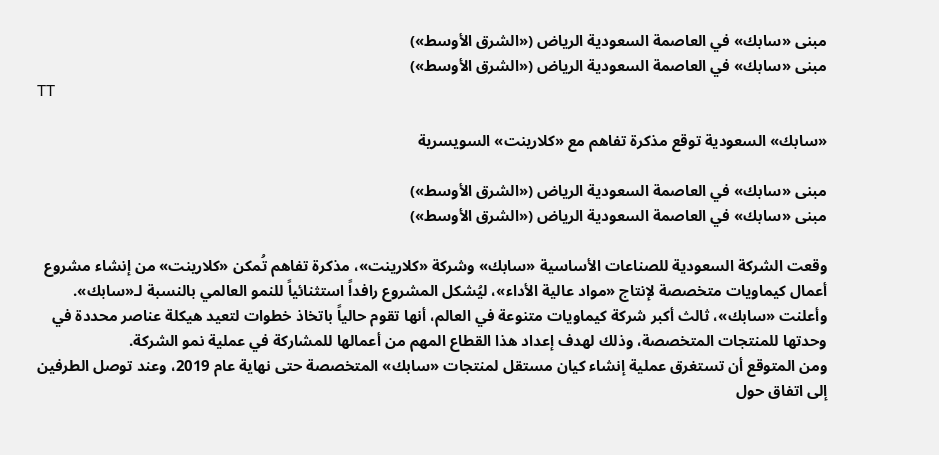مبنى «سابك» في العاصمة السعودية الرياض («الشرق الأوسط»)
مبنى «سابك» في العاصمة السعودية الرياض («الشرق الأوسط»)
TT

«سابك» السعودية توقع مذكرة تفاهم مع «كلارينت» السويسرية

مبنى «سابك» في العاصمة السعودية الرياض («الشرق الأوسط»)
مبنى «سابك» في العاصمة السعودية الرياض («الشرق الأوسط»)

وقعت الشركة السعودية للصناعات الأساسية «سابك» وشركة «كلارينت»، مذكرة تفاهم تُمكن «كلارينت» من إنشاء مشروع أعمال كيماويات متخصصة لإنتاج «مواد عالية الأداء»، ليُشكل المشروع رافداً استثنائياً للنمو العالمي بالنسبة لـ«سابك».
وأعلنت «سابك»، ثالث أكبر شركة كيماويات متنوعة في العالم، أنها تقوم حالياً باتخاذ خطوات لتعيد هيكلة عناصر محددة في وحدتها للمنتجات المتخصصة، وذلك لهدف إعداد هذا القطاع المهم من أعمالها للمشاركة في عملية نمو الشركة.
ومن المتوقع أن تستغرق عملية إنشاء كيان مستقل لمنتجات «سابك» المتخصصة حتى نهاية عام 2019، وعند توصل الطرفين إلى اتفاق حول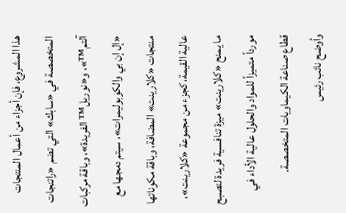هذا المشروع، فإن أجزاء من أعمال المنتجات المتخصصة في «سابك» التي تضم «راتنجات آلتم™»، و«نوريل™ الفريدة»، وباقة مركبات «إل إن بي والكوبوليمرات»، سيتم دمجها مع منتجات «كلارينت» المضافة، وباقة مكوناتها عالية القيمة، كجزء من مجموعة «كلارينت»، ما يمنح «كلارينت» ميزة تنافسية فريدة لتصبح مورداً متميزاً للمواد والحلول عالية الأداء في قطاع صناعة الكيماويات المتخصصة.
وأوضح نائب رئيس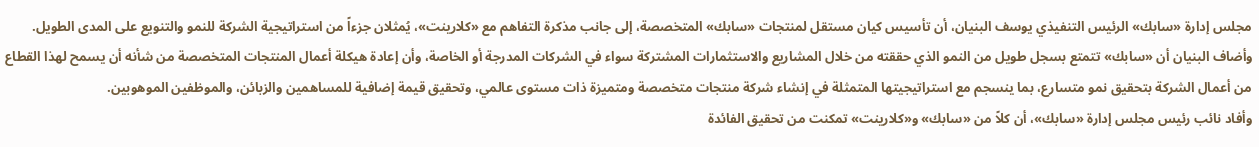مجلس إدارة «سابك» الرئيس التنفيذي يوسف البنيان، أن تأسيس كيان مستقل لمنتجات «سابك» المتخصصة، إلى جانب مذكرة التفاهم مع «كلارينت»، يُمثلان جزءاً من استراتيجية الشركة للنمو والتنويع على المدى الطويل.
وأضاف البنيان أن «سابك» تتمتع بسجل طويل من النمو الذي حققته من خلال المشاريع والاستثمارات المشتركة سواء في الشركات المدرجة أو الخاصة، وأن إعادة هيكلة أعمال المنتجات المتخصصة من شأنه أن يسمح لهذا القطاع من أعمال الشركة بتحقيق نمو متسارع، بما ينسجم مع استراتيجيتها المتمثلة في إنشاء شركة منتجات متخصصة ومتميزة ذات مستوى عالمي، وتحقيق قيمة إضافية للمساهمين والزبائن، والموظفين الموهوبين.
وأفاد نائب رئيس مجلس إدارة «سابك»، أن كلاً من «سابك» و«كلارينت» تمكنت من تحقيق الفائدة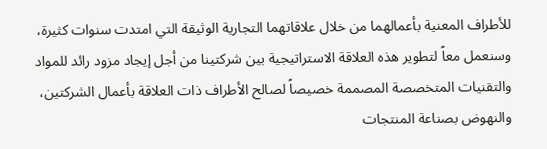للأطراف المعنية بأعمالهما من خلال علاقاتهما التجارية الوثيقة التي امتدت سنوات كثيرة، وسنعمل معاً لتطوير هذه العلاقة الاستراتيجية بين شركتينا من أجل إيجاد مزود رائد للمواد والتقنيات المتخصصة المصممة خصيصاً لصالح الأطراف ذات العلاقة بأعمال الشركتين، والنهوض بصناعة المنتجات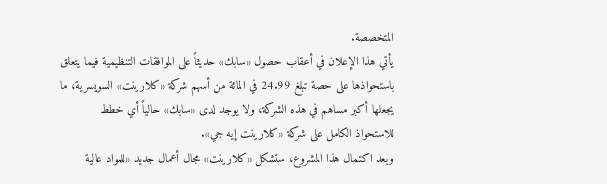المتخصصة.
يأتي هذا الإعلان في أعقاب حصول «سابك» حديثاً على الموافقات التنظيمية فيما يتعلق باستحواذها على حصة تبلغ 24.99 في المائة من أسهم شركة «كلارينت» السويسرية، ما يجعلها أكبر مساهم في هذه الشركة، ولا يوجد لدى «سابك» حالياً أي خطط للاستحواذ الكامل على شركة «كلارينت إيه جي».
وبعد اكتمال هذا المشروع، ستشكل «كلارينت» مجال أعمال جديد «للمواد عالية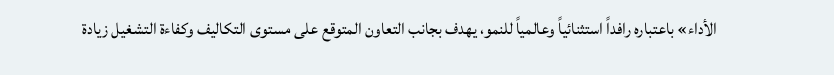الأداء» باعتباره رافداً استثنائياً وعالمياً للنمو، يهدف بجانب التعاون المتوقع على مستوى التكاليف وكفاءة التشغيل زيادة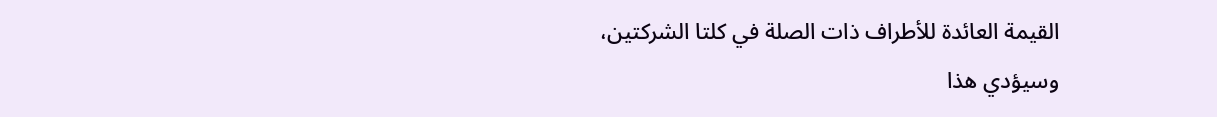القيمة العائدة للأطراف ذات الصلة في كلتا الشركتين، وسيؤدي هذا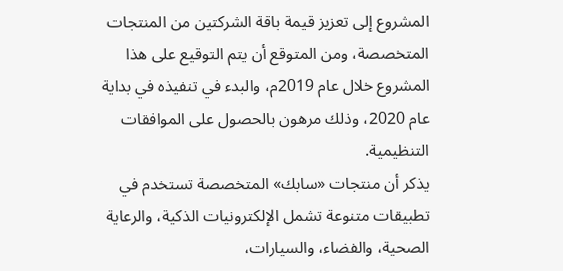المشروع إلى تعزيز قيمة باقة الشركتين من المنتجات المتخصصة، ومن المتوقع أن يتم التوقيع على هذا المشروع خلال عام 2019م، والبدء في تنفيذه في بداية عام 2020، وذلك مرهون بالحصول على الموافقات التنظيمية.
يذكر أن منتجات «سابك» المتخصصة تستخدم في تطبيقات متنوعة تشمل الإلكترونيات الذكية، والرعاية الصحية، والفضاء، والسيارات،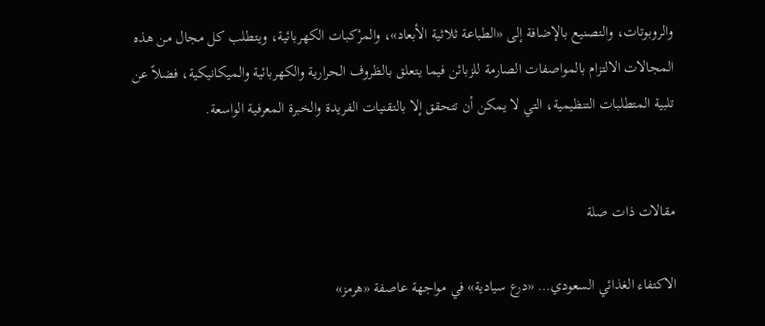والروبوتات، والتصنيع بالإضافة إلى «الطباعة ثلاثية الأبعاد»، والمرْكبات الكهربائية، ويتطلب كل مجال من هذه المجالات الالتزام بالمواصفات الصارمة للزبائن فيما يتعلق بالظروف الحرارية والكهربائية والميكانيكية، فضلاً عن تلبية المتطلبات التنظيمية، التي لا يمكن أن تتحقق إلا بالتقنيات الفريدة والخبرة المعرفية الواسعة.


مقالات ذات صلة

الاكتفاء الغذائي السعودي… «درع سيادية» في مواجهة عاصفة «هرمز»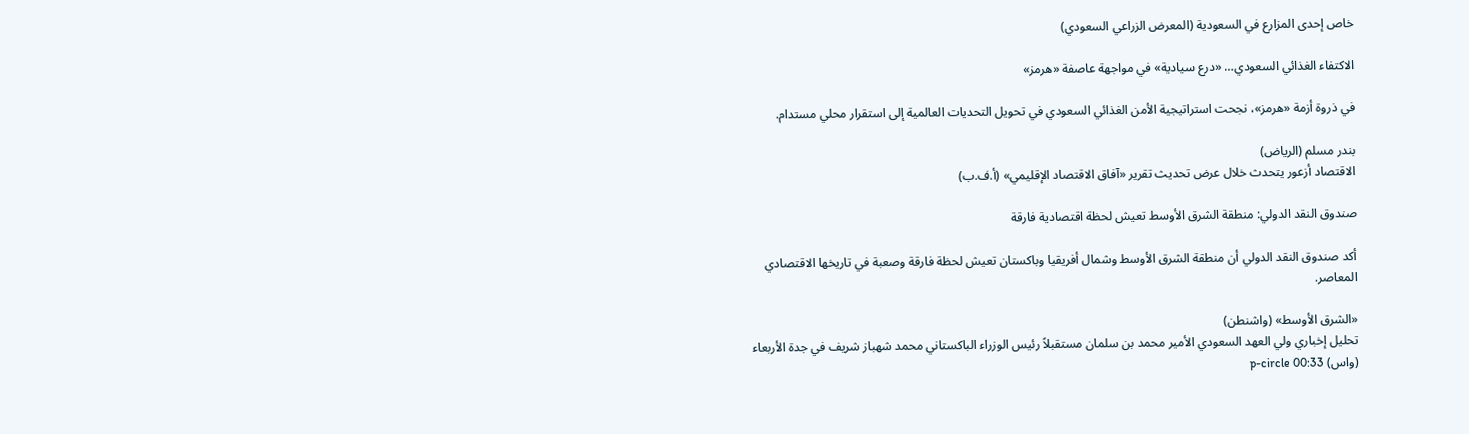خاص إحدى المزارع في السعودية (المعرض الزراعي السعودي)

الاكتفاء الغذائي السعودي… «درع سيادية» في مواجهة عاصفة «هرمز»

في ذروة أزمة «هرمز»، نجحت استراتيجية الأمن الغذائي السعودي في تحويل التحديات العالمية إلى استقرار محلي مستدام.

بندر مسلم (الرياض)
الاقتصاد أزعور يتحدث خلال عرض تحديث تقرير «آفاق الاقتصاد الإقليمي» (أ.ف.ب)

صندوق النقد الدولي: منطقة الشرق الأوسط تعيش لحظة اقتصادية فارقة

أكد صندوق النقد الدولي أن منطقة الشرق الأوسط وشمال أفريقيا وباكستان تعيش لحظة فارقة وصعبة في تاريخها الاقتصادي المعاصر.

«الشرق الأوسط» (واشنطن)
تحليل إخباري ولي العهد السعودي الأمير محمد بن سلمان مستقبلاً رئيس الوزراء الباكستاني محمد شهباز شريف في جدة الأربعاء (واس) p-circle 00:33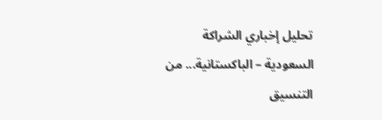تحليل إخباري الشراكة السعودية – الباكستانية... من التنسيق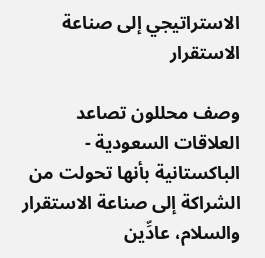الاستراتيجي إلى صناعة الاستقرار

وصف محللون تصاعد العلاقات السعودية - الباكستانية بأنها تحولت من الشراكة إلى صناعة الاستقرار والسلام، عادِّين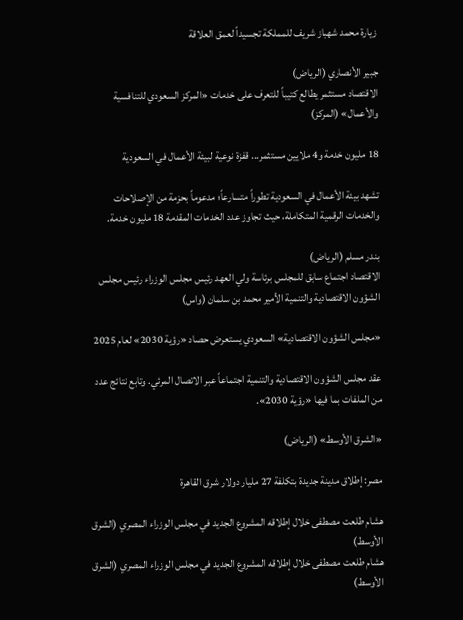زيارة محمد شهباز شريف للمملكة تجسيداً لعمق العلاقة

جبير الأنصاري (الرياض)
الاقتصاد مستثمر يطالع كتيباً للتعرف على خدمات «المركز السعودي للتنافسية والأعمال» (المركز)

18 مليون خدمة و4 ملايين مستثمر... قفزة نوعية لبيئة الأعمال في السعودية

تشهد بيئة الأعمال في السعودية تطوراً متسارعاً؛ مدعوماً بحزمة من الإصلاحات والخدمات الرقمية المتكاملة، حيث تجاوز عدد الخدمات المقدمة 18 مليون خدمة.

بندر مسلم (الرياض)
الاقتصاد اجتماع سابق للمجلس برئاسة ولي العهد رئيس مجلس الوزراء رئيس مجلس الشؤون الاقتصادية والتنمية الأمير محمد بن سلمان (واس)

«مجلس الشؤون الاقتصادية» السعودي يستعرض حصاد «رؤية 2030» لعام 2025

عقد مجلس الشؤون الاقتصادية والتنمية اجتماعاً عبر الاتصال المرئي. وتابع نتائج عدد من الملفات بما فيها «رؤية 2030».

«الشرق الأوسط» (الرياض)

مصر: إطلاق مدينة جديدة بتكلفة 27 مليار دولار شرق القاهرة

هشام طلعت مصطفى خلال إطلاقه المشروع الجديد في مجلس الوزراء المصري (الشرق الأوسط)
هشام طلعت مصطفى خلال إطلاقه المشروع الجديد في مجلس الوزراء المصري (الشرق الأوسط)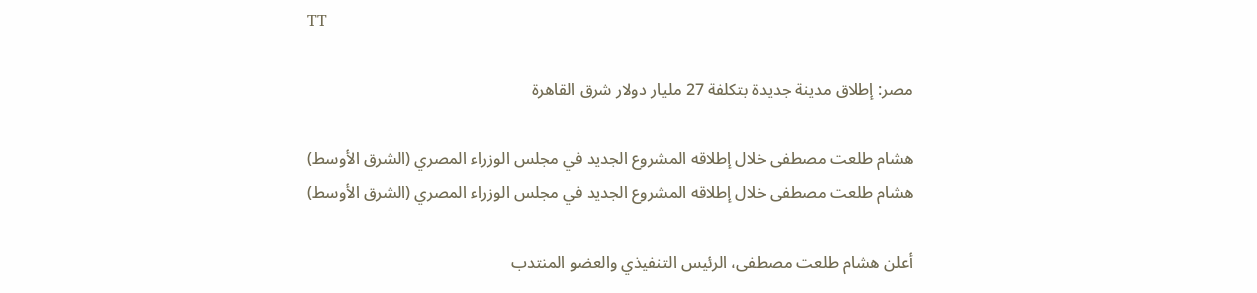TT

مصر: إطلاق مدينة جديدة بتكلفة 27 مليار دولار شرق القاهرة

هشام طلعت مصطفى خلال إطلاقه المشروع الجديد في مجلس الوزراء المصري (الشرق الأوسط)
هشام طلعت مصطفى خلال إطلاقه المشروع الجديد في مجلس الوزراء المصري (الشرق الأوسط)

أعلن هشام طلعت مصطفى، الرئيس التنفيذي والعضو المنتدب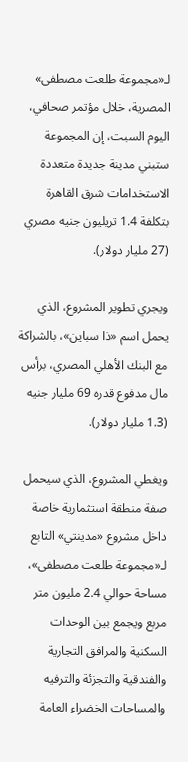لـ«مجموعة طلعت مصطفى» المصرية، خلال مؤتمر صحافي، اليوم السبت، إن المجموعة ستبني مدينة جديدة متعددة الاستخدامات شرق القاهرة بتكلفة 1.4 تريليون جنيه مصري (27 مليار دولار).

ويجري تطوير المشروع، الذي يحمل اسم «ذا سباين»، بالشراكة مع البنك الأهلي المصري، برأس مال مدفوع قدره 69 مليار جنيه (1.3 مليار دولار).

ويغطي المشروع، الذي سيحمل صفة منطقة استثمارية خاصة داخل مشروع «مدينتي» التابع لـ«مجموعة طلعت مصطفى»، مساحة حوالي 2.4 مليون متر مربع ويجمع بين الوحدات السكنية والمرافق التجارية والفندقية والتجزئة والترفيه والمساحات الخضراء العامة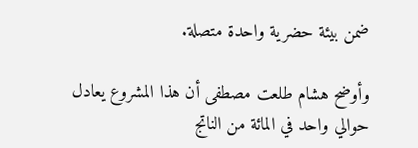ضمن بيئة حضرية واحدة متصلة.

وأوضح هشام طلعت مصطفى أن هذا المشروع يعادل حوالي واحد في المائة من الناتج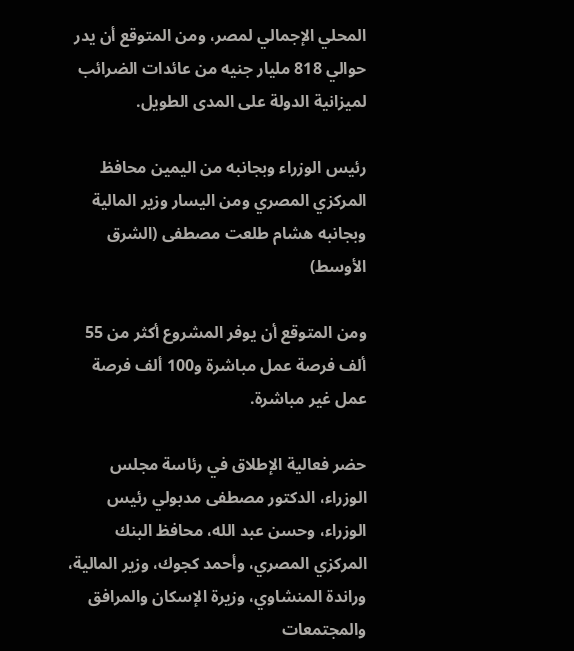المحلي الإجمالي لمصر، ومن المتوقع أن يدر حوالي 818 مليار جنيه من عائدات الضرائب لميزانية الدولة على المدى الطويل.

رئيس الوزراء وبجانبه من اليمين محافظ المركزي المصري ومن اليسار وزير المالية وبجانبه هشام طلعت مصطفى (الشرق الأوسط)

ومن المتوقع أن يوفر المشروع أكثر من 55 ألف فرصة عمل مباشرة و100 ألف فرصة عمل غير مباشرة.

حضر فعالية الإطلاق في رئاسة مجلس الوزراء، الدكتور مصطفى مدبولي رئيس الوزراء، وحسن عبد الله، محافظ البنك المركزي المصري، وأحمد كجوك، وزير المالية، وراندة المنشاوي، وزيرة الإسكان والمرافق والمجتمعات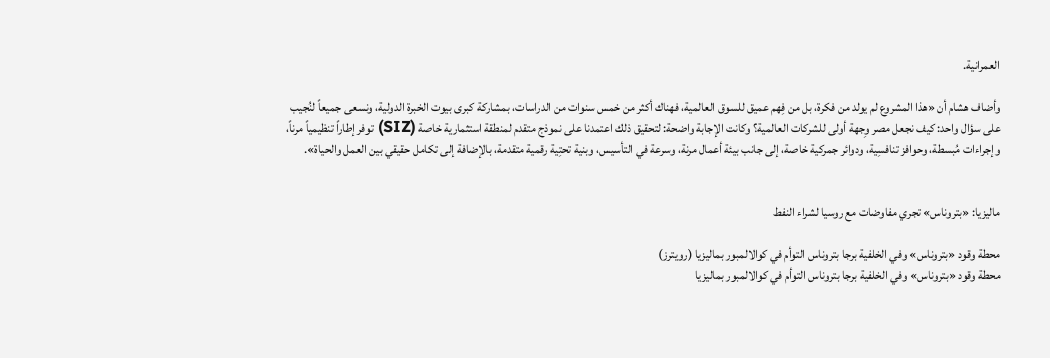العمرانية.

وأضاف هشام أن «هذا المشروع لم يولد من فكرة، بل من فِهم عميق للسوق العالمية، فهناك أكثر من خمس سنوات من الدراسات، بمشاركة كبرى بيوت الخبرة الدولية، ونسعى جميعاً لنُجيب على سؤال واحد: كيف نجعل مصر وِجهة أولى للشركات العالمية؟ وكانت الإجابة واضحة: لتحقيق ذلك اعتمدنا على نموذج متقدم لمنطقة استثمارية خاصة (SIZ) توفر إطاراً تنظيمياً مرناً، وإجراءات مُبسطة، وحوافز تنافسِية، ودوائر جمركية خاصة، إلى جانب بيئة أعمال مرنة، وسرعة في التأسيس، وبنية تحتِية رقمية متقدمة، بالإضافة إلى تكامل حقيقي بين العمل والحياة».


ماليزيا: «بتروناس» تجري مفاوضات مع روسيا لشراء النفط

محطة وقود «بتروناس» وفي الخلفية برجا بتروناس التوأم في كوالالمبور بماليزيا (رويترز)
محطة وقود «بتروناس» وفي الخلفية برجا بتروناس التوأم في كوالالمبور بماليزيا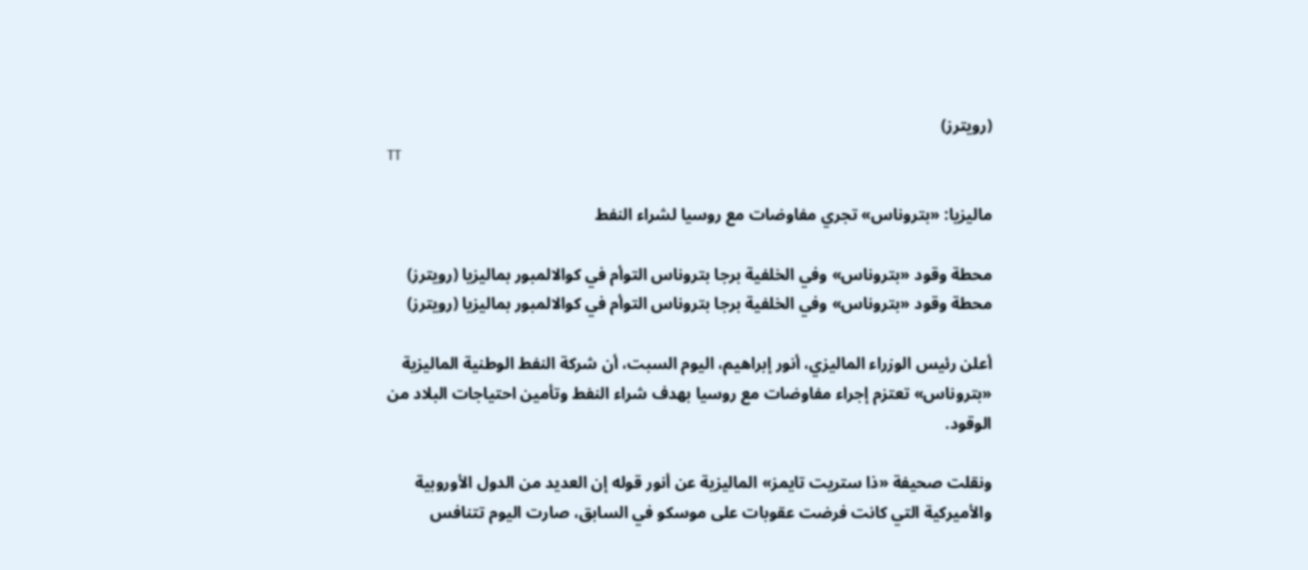(رويترز)
TT

ماليزيا: «بتروناس» تجري مفاوضات مع روسيا لشراء النفط

محطة وقود «بتروناس» وفي الخلفية برجا بتروناس التوأم في كوالالمبور بماليزيا (رويترز)
محطة وقود «بتروناس» وفي الخلفية برجا بتروناس التوأم في كوالالمبور بماليزيا (رويترز)

أعلن رئيس الوزراء الماليزي، أنور إبراهيم، اليوم السبت، أن شركة النفط الوطنية الماليزية «بتروناس» تعتزم إجراء مفاوضات مع روسيا بهدف شراء النفط وتأمين احتياجات البلاد من الوقود.

ونقلت صحيفة «ذا ستريت تايمز» الماليزية عن أنور قوله إن العديد من الدول الأوروبية والأميركية التي كانت فرضت عقوبات على موسكو في السابق، صارت اليوم تتنافس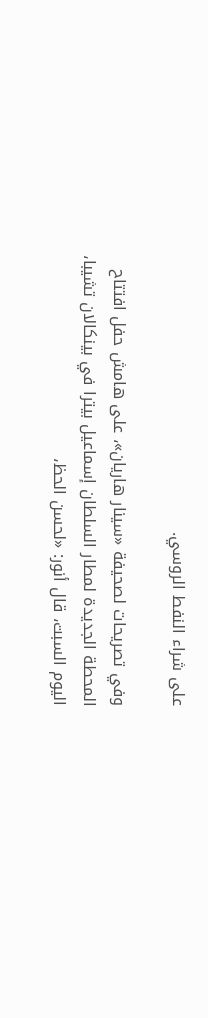على شراء النفط الروسي.

وفي تصريحات لصحيفة «سينار هاريان»، على هامش حفل افتتاح المحطة الجديدة لمطار السلطان إسماعيل بيترا في بينكالان تشيبا، اليوم السبت، قال أنور: «لحسن الحظ،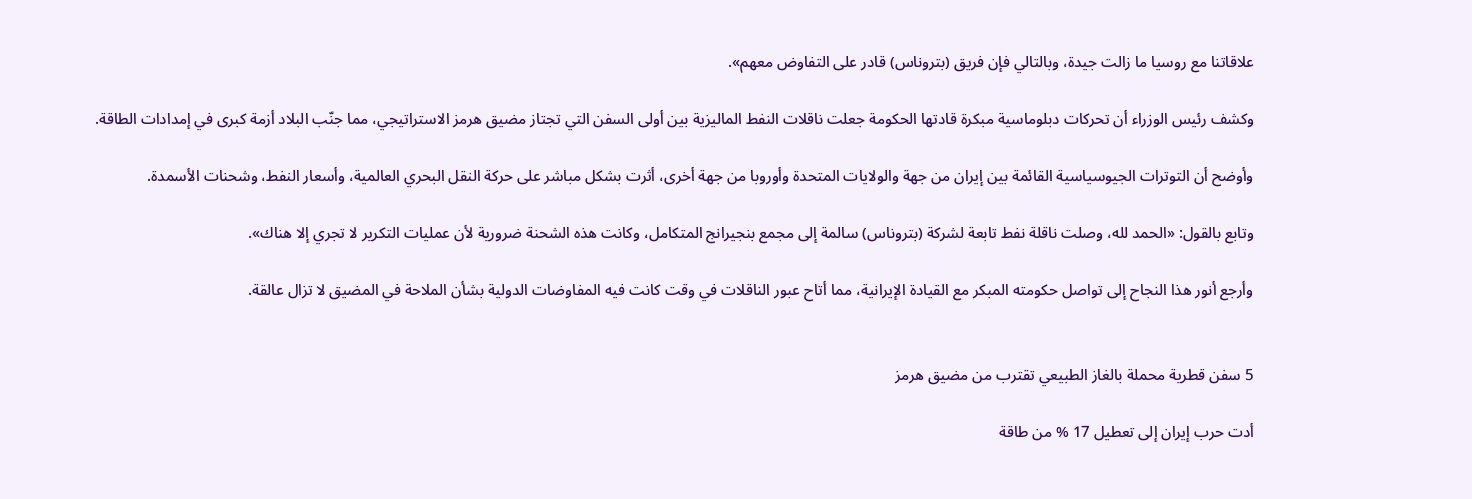علاقاتنا مع روسيا ما زالت جيدة، وبالتالي فإن فريق (بتروناس) قادر على التفاوض معهم».

وكشف رئيس الوزراء أن تحركات دبلوماسية مبكرة قادتها الحكومة جعلت ناقلات النفط الماليزية بين أولى السفن التي تجتاز مضيق هرمز الاستراتيجي، مما جنّب البلاد أزمة كبرى في إمدادات الطاقة.

وأوضح أن التوترات الجيوسياسية القائمة بين إيران من جهة والولايات المتحدة وأوروبا من جهة أخرى، أثرت بشكل مباشر على حركة النقل البحري العالمية، وأسعار النفط، وشحنات الأسمدة.

وتابع بالقول: «الحمد لله، وصلت ناقلة نفط تابعة لشركة (بتروناس) سالمة إلى مجمع بنجيرانج المتكامل، وكانت هذه الشحنة ضرورية لأن عمليات التكرير لا تجري إلا هناك».

وأرجع أنور هذا النجاح إلى تواصل حكومته المبكر مع القيادة الإيرانية، مما أتاح عبور الناقلات في وقت كانت فيه المفاوضات الدولية بشأن الملاحة في المضيق لا تزال عالقة.


5 سفن قطرية محملة بالغاز الطبيعي تقترب من مضيق هرمز

أدت حرب إيران إلى تعطيل 17 % من طاقة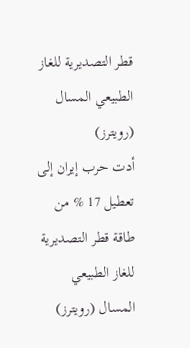قطر التصديرية للغاز الطبيعي المسال (رويترز)
أدت حرب إيران إلى تعطيل 17 % من طاقة قطر التصديرية للغاز الطبيعي المسال (رويترز)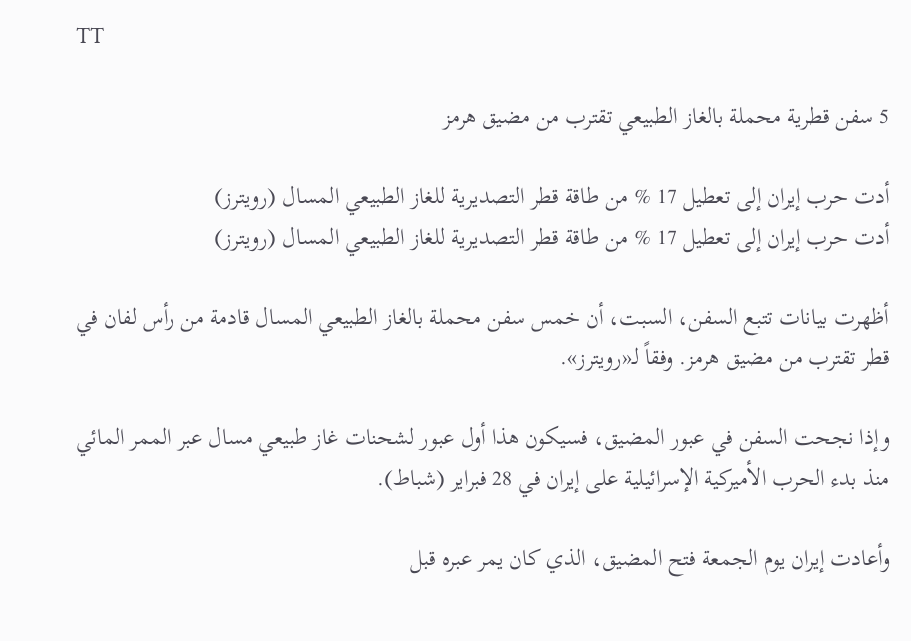TT

5 سفن قطرية محملة بالغاز الطبيعي تقترب من مضيق هرمز

أدت حرب إيران إلى تعطيل 17 % من طاقة قطر التصديرية للغاز الطبيعي المسال (رويترز)
أدت حرب إيران إلى تعطيل 17 % من طاقة قطر التصديرية للغاز الطبيعي المسال (رويترز)

أظهرت بيانات تتبع السفن، السبت، أن خمس سفن محملة بالغاز الطبيعي المسال قادمة من رأس لفان في قطر تقترب من مضيق هرمز. وفقاً لـ«رويترز».

وإذا نجحت السفن في عبور المضيق، فسيكون هذا أول عبور لشحنات غاز طبيعي مسال عبر الممر المائي منذ بدء الحرب الأميركية الإسرائيلية على إيران في 28 فبراير (شباط).

وأعادت إيران يوم الجمعة فتح المضيق، الذي كان يمر عبره قبل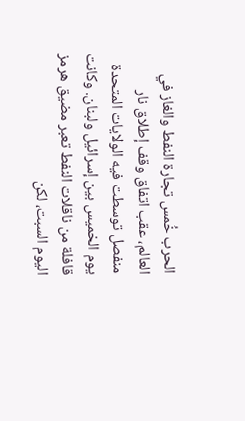الحرب خُمس تجارة النفط والغاز في العالم، عقب اتفاق وقف إطلاق نار منفصل توسطت فيه الولايات المتحدة يوم الخميس بين إسرائيل ولبنان. وكانت قافلة من ناقلات النفط تعبر مضيق هرمز اليوم السبت، لكن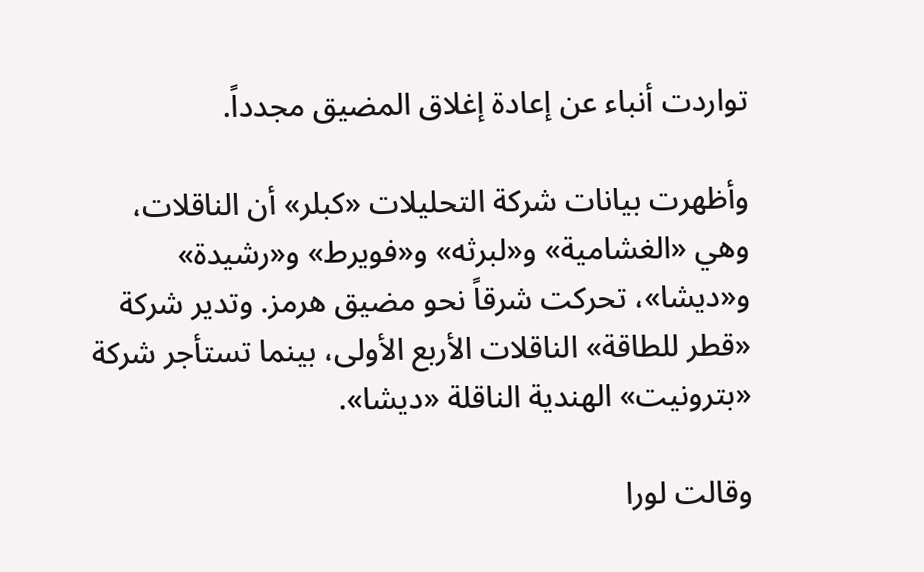تواردت أنباء عن إعادة إغلاق المضيق مجدداً.

وأظهرت بيانات شركة التحليلات «كبلر» أن الناقلات، وهي «الغشامية» و«لبرثه» و«فويرط» و«رشيدة» و«ديشا»، تحركت شرقاً نحو مضيق هرمز. وتدير شركة «قطر للطاقة» الناقلات الأربع الأولى، بينما تستأجر شركة «بترونيت» الهندية الناقلة «ديشا».

وقالت لورا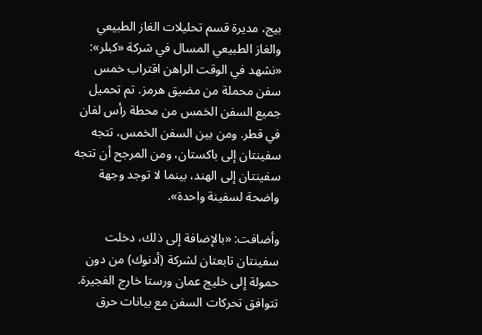بيج، مديرة قسم تحليلات الغاز الطبيعي والغاز الطبيعي المسال في شركة «كبلر»: «نشهد في الوقت الراهن اقتراب خمس سفن محملة من مضيق هرمز. تم تحميل جميع السفن الخمس من محطة رأس لفان في قطر. ومن بين السفن الخمس، تتجه سفينتان إلى باكستان، ومن المرجح أن تتجه سفينتان إلى الهند، بينما لا توجد وجهة واضحة لسفينة واحدة».

وأضافت: «بالإضافة إلى ذلك، دخلت سفينتان تابعتان لشركة (أدنوك) من دون حمولة إلى خليج عمان ورستا خارج الفجيرة. تتوافق تحركات السفن مع بيانات حرق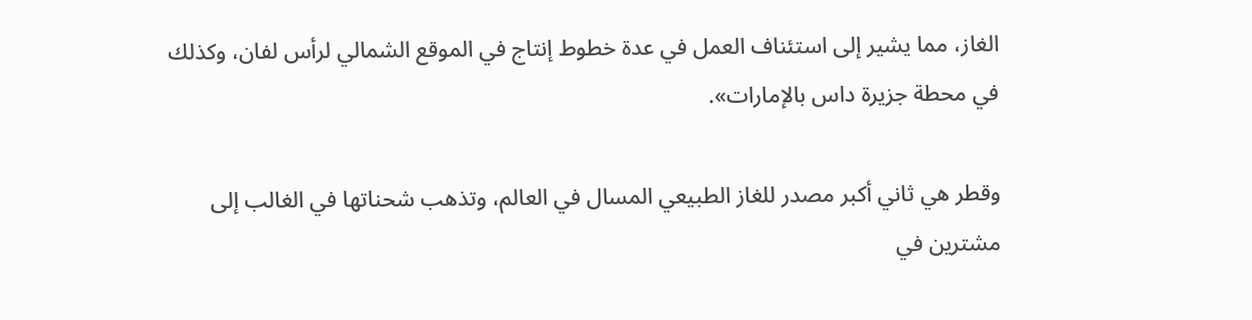الغاز، مما يشير إلى استئناف العمل في عدة خطوط إنتاج في الموقع الشمالي لرأس لفان، وكذلك في محطة جزيرة داس بالإمارات».

وقطر هي ثاني أكبر مصدر للغاز الطبيعي المسال في العالم، وتذهب شحناتها في الغالب إلى مشترين في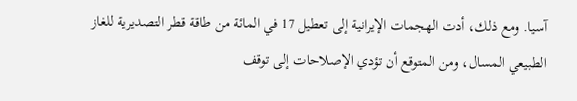آسيا. ومع ذلك، أدت الهجمات الإيرانية إلى تعطيل 17 في المائة من طاقة قطر التصديرية للغاز الطبيعي المسال، ومن المتوقع أن تؤدي الإصلاحات إلى توقف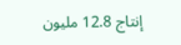إنتاج 12.8 مليون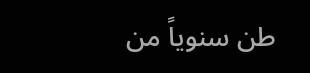طن سنوياً من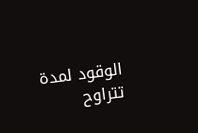الوقود لمدة تتراوح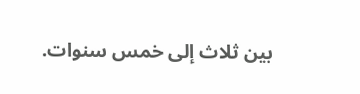بين ثلاث إلى خمس سنوات.